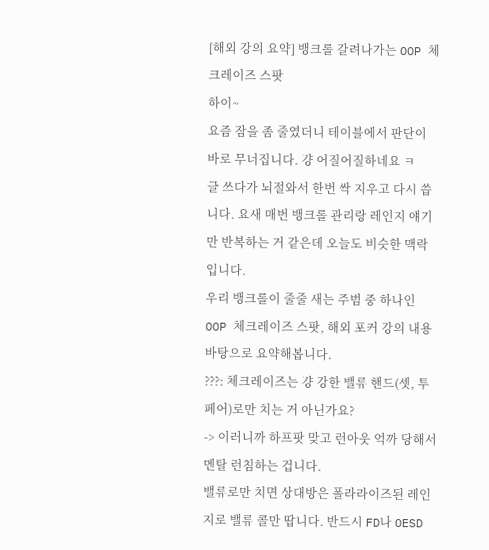[해외 강의 요약] 뱅크롤 갈려나가는 OOP 체크레이즈 스팟
하이~
요즘 잠을 좀 줄였더니 테이블에서 판단이 바로 무너집니다. 걍 어질어질하네요 ㅋ
글 쓰다가 뇌절와서 한번 싹 지우고 다시 씁니다. 요새 매번 뱅크롤 관리랑 레인지 얘기만 반복하는 거 같은데 오늘도 비슷한 맥락입니다.
우리 뱅크롤이 줄줄 새는 주범 중 하나인 OOP 체크레이즈 스팟, 해외 포커 강의 내용 바탕으로 요약해봅니다.
???: 체크레이즈는 걍 강한 밸류 핸드(셋, 투페어)로만 치는 거 아닌가요?
-> 이러니까 하프팟 맞고 런아웃 억까 당해서 멘탈 런침하는 겁니다.
밸류로만 치면 상대방은 폴라라이즈된 레인지로 밸류 콜만 땁니다. 반드시 FD나 OESD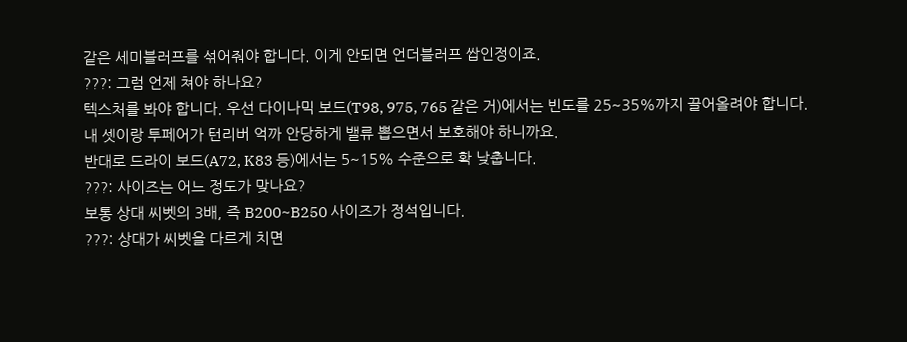같은 세미블러프를 섞어줘야 합니다. 이게 안되면 언더블러프 쌉인정이죠.
???: 그럼 언제 쳐야 하나요?
텍스처를 봐야 합니다. 우선 다이나믹 보드(T98, 975, 765 같은 거)에서는 빈도를 25~35%까지 끌어올려야 합니다.
내 셋이랑 투페어가 턴리버 억까 안당하게 밸류 뽑으면서 보호해야 하니까요.
반대로 드라이 보드(A72, K83 등)에서는 5~15% 수준으로 확 낮춥니다.
???: 사이즈는 어느 정도가 맞나요?
보통 상대 씨벳의 3배, 즉 B200~B250 사이즈가 정석입니다.
???: 상대가 씨벳을 다르게 치면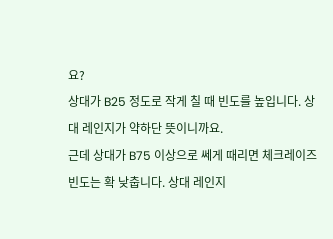요?
상대가 B25 정도로 작게 칠 때 빈도를 높입니다. 상대 레인지가 약하단 뜻이니까요.
근데 상대가 B75 이상으로 쎄게 때리면 체크레이즈 빈도는 확 낮춥니다. 상대 레인지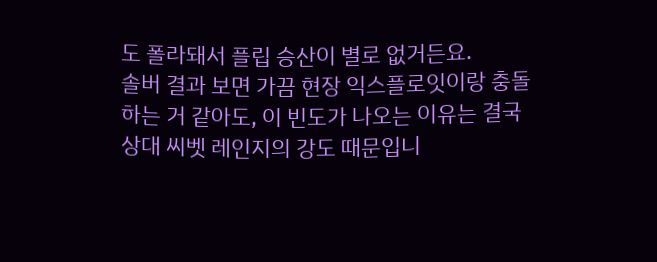도 폴라돼서 플립 승산이 별로 없거든요.
솔버 결과 보면 가끔 현장 익스플로잇이랑 충돌하는 거 같아도, 이 빈도가 나오는 이유는 결국 상대 씨벳 레인지의 강도 때문입니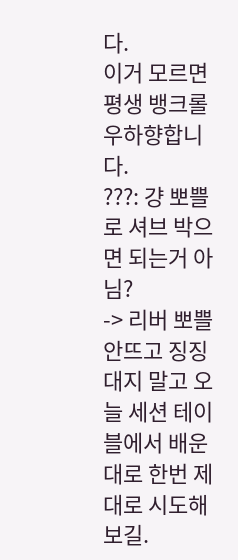다.
이거 모르면 평생 뱅크롤 우하향합니다.
???: 걍 뽀쁠로 셔브 박으면 되는거 아님?
-> 리버 뽀쁠 안뜨고 징징대지 말고 오늘 세션 테이블에서 배운대로 한번 제대로 시도해 보길.